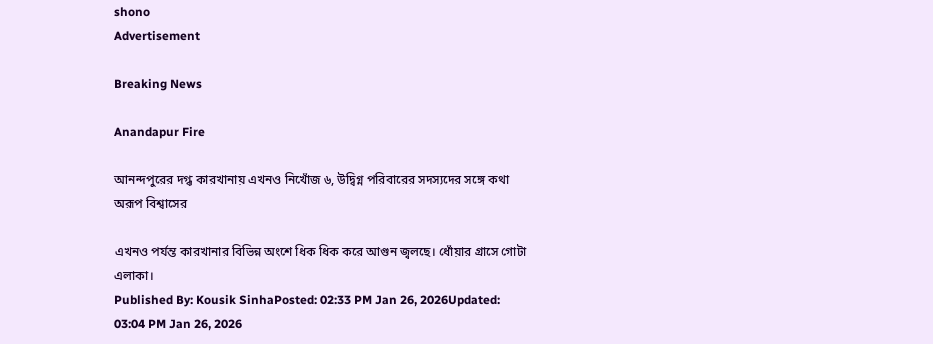shono
Advertisement

Breaking News

Anandapur Fire

আনন্দপুরের দগ্ধ কারখানায় এখনও নিখোঁজ ৬, উদ্বিগ্ন পরিবারের সদস্যদের সঙ্গে কথা অরূপ বিশ্বাসের

এখনও পর্যন্ত কারখানার বিভিন্ন অংশে ধিক ধিক করে আগুন জ্বলছে। ধোঁয়ার গ্রাসে গোটা এলাকা।
Published By: Kousik SinhaPosted: 02:33 PM Jan 26, 2026Updated: 03:04 PM Jan 26, 2026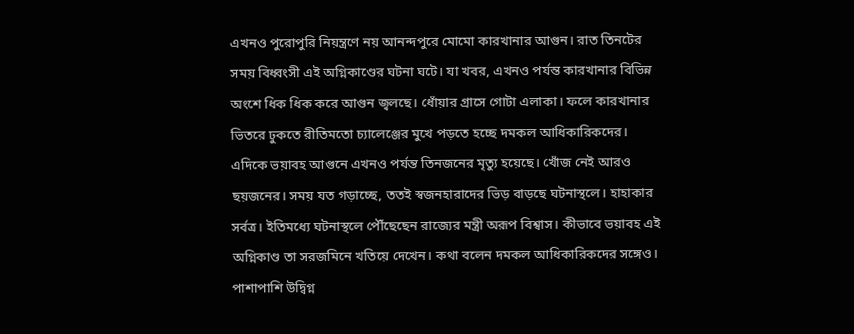এখনও পুরোপুরি নিয়ন্ত্রণে নয় আনন্দপুরে মোমো কারখানার আগুন। রাত তিনটের সময় বিধ্বংসী এই অগ্নিকাণ্ডের ঘটনা ঘটে। যা খবর, এখনও পর্যন্ত কারখানার বিভিন্ন অংশে ধিক ধিক করে আগুন জ্বলছে। ধোঁয়ার গ্রাসে গোটা এলাকা। ফলে কারখানার ভিতরে ঢুকতে রীতিমতো চ্যালেঞ্জের মুখে পড়তে হচ্ছে দমকল আধিকারিকদের। এদিকে ভয়াবহ আগুনে এখনও পর্যন্ত তিনজনের মৃত্যু হয়েছে। খোঁজ নেই আরও ছয়জনের। সময় যত গড়াচ্ছে, ততই স্বজনহারাদের ভিড় বাড়ছে ঘটনাস্থলে। হাহাকার সর্বত্র। ইতিমধ্যে ঘটনাস্থলে পৌঁছেছেন রাজ্যের মন্ত্রী অরূপ বিশ্বাস। কীভাবে ভয়াবহ এই অগ্নিকাণ্ড তা সরজমিনে খতিয়ে দেখেন। কথা বলেন দমকল আধিকারিকদের সঙ্গেও। পাশাপাশি উদ্বিগ্ন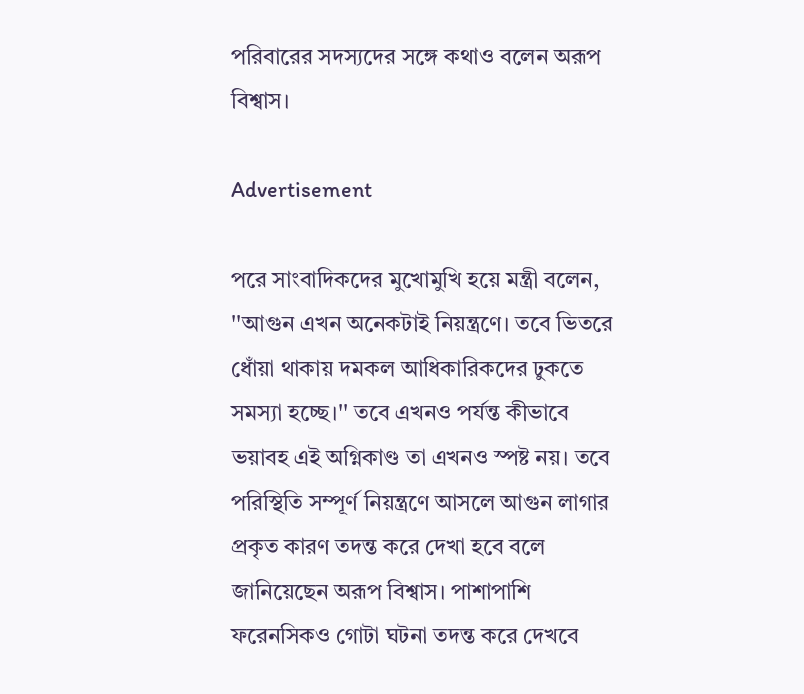পরিবারের সদস্যদের সঙ্গে কথাও বলেন অরূপ বিশ্বাস।

Advertisement

পরে সাংবাদিকদের মুখোমুখি হয়ে মন্ত্রী বলেন, ''আগুন এখন অনেকটাই নিয়ন্ত্রণে। তবে ভিতরে ধোঁয়া থাকায় দমকল আধিকারিকদের ঢুকতে সমস্যা হচ্ছে।'' তবে এখনও পর্যন্ত কীভাবে ভয়াবহ এই অগ্নিকাণ্ড তা এখনও স্পষ্ট নয়। তবে পরিস্থিতি সম্পূর্ণ নিয়ন্ত্রণে আসলে আগুন লাগার প্রকৃত কারণ তদন্ত করে দেখা হবে বলে জানিয়েছেন অরূপ বিশ্বাস। পাশাপাশি ফরেনসিকও গোটা ঘটনা তদন্ত করে দেখবে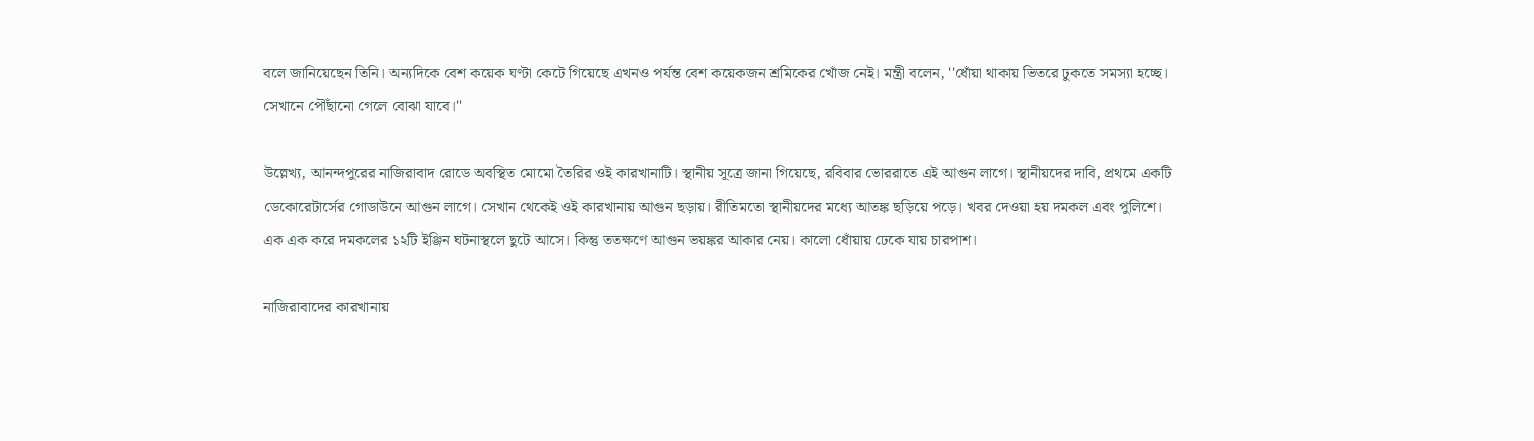বলে জানিয়েছেন তিনি। অন্যদিকে বেশ কয়েক ঘণ্টা কেটে গিয়েছে এখনও পর্যন্ত বেশ কয়েকজন শ্রমিকের খোঁজ নেই। মন্ত্রী বলেন, ''ধোঁয়া থাকায় ভিতরে ঢুকতে সমস্যা হচ্ছে। সেখানে পৌঁছানো গেলে বোঝা যাবে।''

উল্লেখ্য, আনন্দপুরের নাজিরাবাদ রোডে অবস্থিত মোমো তৈরির ওই কারখানাটি। স্থানীয় সূত্রে জানা গিয়েছে, রবিবার ভোররাতে এই আগুন লাগে। স্থানীয়দের দাবি, প্রথমে একটি ডেকোরেটার্সের গোডাউনে আগুন লাগে। সেখান থেকেই ওই কারখানায় আগুন ছড়ায়। রীতিমতো স্থানীয়দের মধ্যে আতঙ্ক ছড়িয়ে পড়ে। খবর দেওয়া হয় দমকল এবং পুলিশে। এক এক করে দমকলের ১২টি ইঞ্জিন ঘটনাস্থলে ছুটে আসে। কিন্তু ততক্ষণে আগুন ভয়ঙ্কর আকার নেয়। কালো ধোঁয়ায় ঢেকে যায় চারপাশ।

নাজিরাবাদের কারখানায়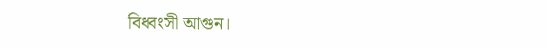বিধ্বংসী আগুন।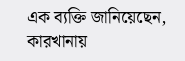এক ব্যক্তি জানিয়েছেন, কারখানায়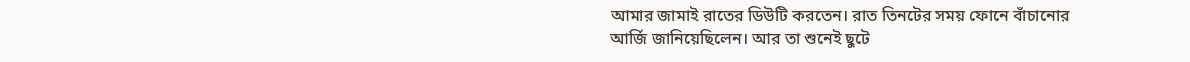আমার জামাই রাতের ডিউটি করতেন। রাত তিনটের সময় ফোনে বাঁচানোর আর্জি জানিয়েছিলেন। আর তা শুনেই ছুটে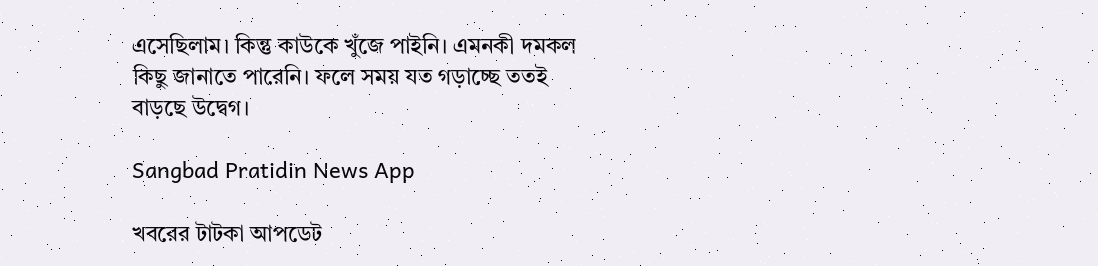এসেছিলাম। কিন্তু কাউকে খুঁজে পাইনি। এমনকী দমকল কিছু জানাতে পারেনি। ফলে সময় যত গড়াচ্ছে ততই বাড়ছে উদ্বেগ।

Sangbad Pratidin News App

খবরের টাটকা আপডেট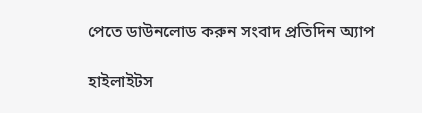পেতে ডাউনলোড করুন সংবাদ প্রতিদিন অ্যাপ

হাইলাইটস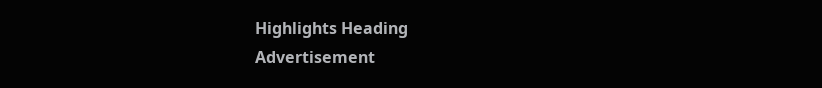Highlights Heading
Advertisement